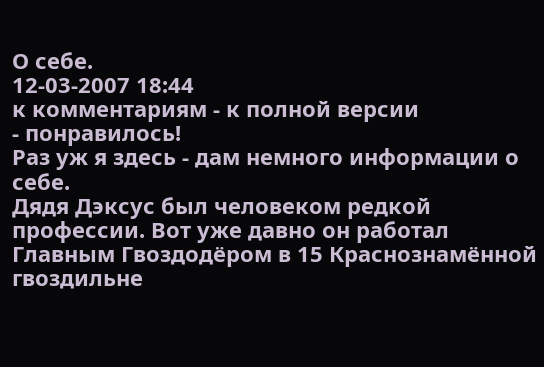О себе.
12-03-2007 18:44
к комментариям - к полной версии
- понравилось!
Раз уж я здесь - дам немного информации о себе.
Дядя Дэксус был человеком редкой профессии. Вот уже давно он работал Главным Гвоздодёром в 15 Краснознамённой гвоздильне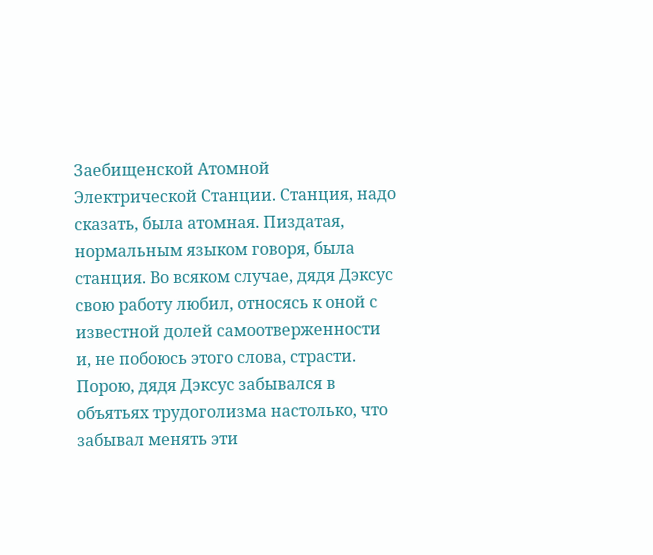Заебищенской Атомной Электрической Станции. Станция, надо сказать, была атомная. Пиздатая, нормальным языком говоря, была станция. Во всяком случае, дядя Дэксус свою работу любил, относясь к оной с известной долей самоотверженности и, не побоюсь этого слова, страсти. Порою, дядя Дэксус забывался в объятьях трудоголизма настолько, что забывал менять эти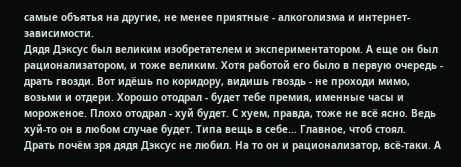самые объятья на другие, не менее приятные - алкоголизма и интернет-зависимости.
Дядя Дэксус был великим изобретателем и экспериментатором. А еще он был рационализатором, и тоже великим. Хотя работой его было в первую очередь - драть гвозди. Вот идёшь по коридору, видишь гвоздь - не проходи мимо, возьми и отдери. Хорошо отодрал - будет тебе премия, именные часы и мороженое. Плохо отодрал - хуй будет. С хуем, правда, тоже не всё ясно. Ведь хуй-то он в любом случае будет. Типа вещь в себе... Главное, чтоб стоял.
Драть почём зря дядя Дэксус не любил. На то он и рационализатор, всё-таки. А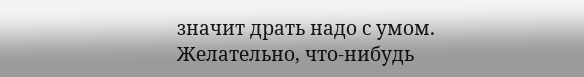значит драть надо с умом. Желательно, что-нибудь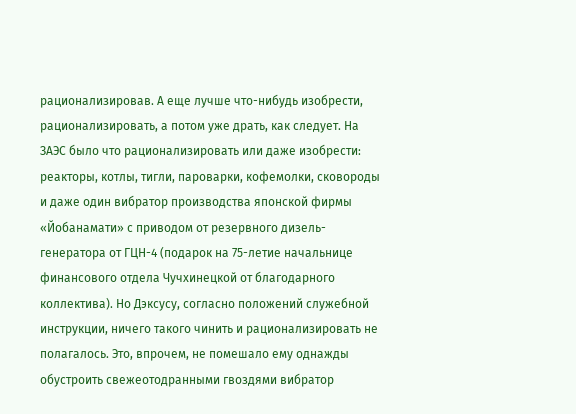рационализировав. А еще лучше что-нибудь изобрести, рационализировать, а потом уже драть, как следует. На ЗАЭС было что рационализировать или даже изобрести: реакторы, котлы, тигли, пароварки, кофемолки, сковороды и даже один вибратор производства японской фирмы «Йобанамати» с приводом от резервного дизель-генератора от ГЦН-4 (подарок на 75-летие начальнице финансового отдела Чучхинецкой от благодарного коллектива). Но Дэксусу, согласно положений служебной инструкции, ничего такого чинить и рационализировать не полагалось. Это, впрочем, не помешало ему однажды обустроить свежеотодранными гвоздями вибратор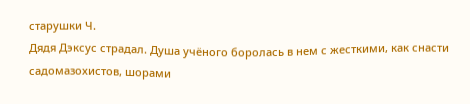старушки Ч.
Дядя Дэксус страдал. Душа учёного боролась в нем с жесткими, как снасти садомазохистов, шорами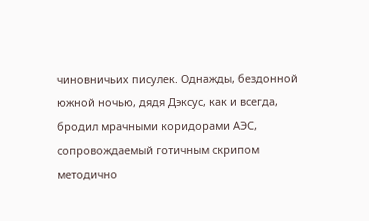чиновничьих писулек. Однажды, бездонной южной ночью, дядя Дэксус, как и всегда, бродил мрачными коридорами АЭС, сопровождаемый готичным скрипом методично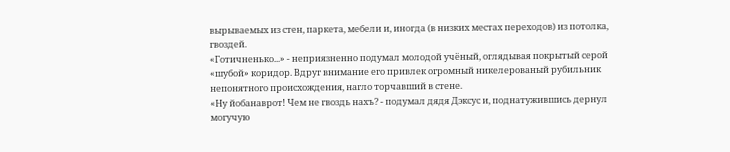вырываемых из стен, паркета, мебели и, иногда (в низких местах переходов) из потолка, гвоздей.
«Готичненько...» - неприязненно подумал молодой учёный, оглядывая покрытый серой «шубой» коридор. Вдруг внимание его привлек огромный никелерованый рубильник непонятного происхождения, нагло торчавший в стене.
«Ну йобанаврот! Чем не гвоздь нахъ? - подумал дядя Дэксус и, поднатужившись дернул могучую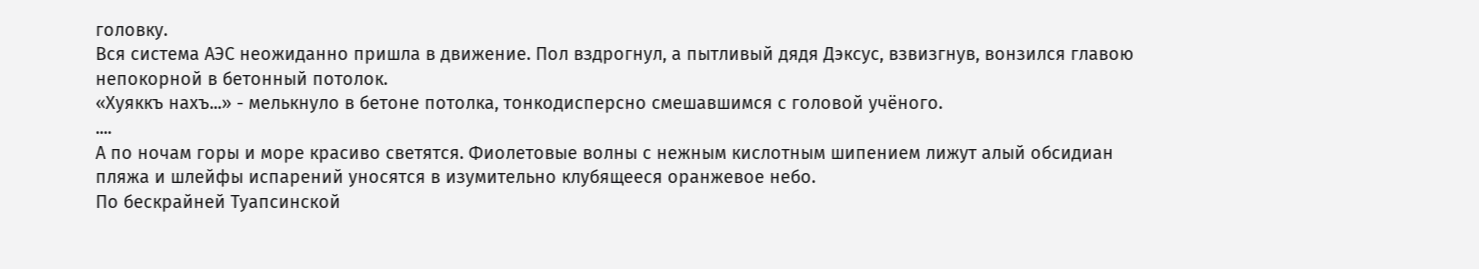головку.
Вся система АЭС неожиданно пришла в движение. Пол вздрогнул, а пытливый дядя Дэксус, взвизгнув, вонзился главою непокорной в бетонный потолок.
«Хуяккъ нахъ...» - мелькнуло в бетоне потолка, тонкодисперсно смешавшимся с головой учёного.
....
А по ночам горы и море красиво светятся. Фиолетовые волны с нежным кислотным шипением лижут алый обсидиан пляжа и шлейфы испарений уносятся в изумительно клубящееся оранжевое небо.
По бескрайней Туапсинской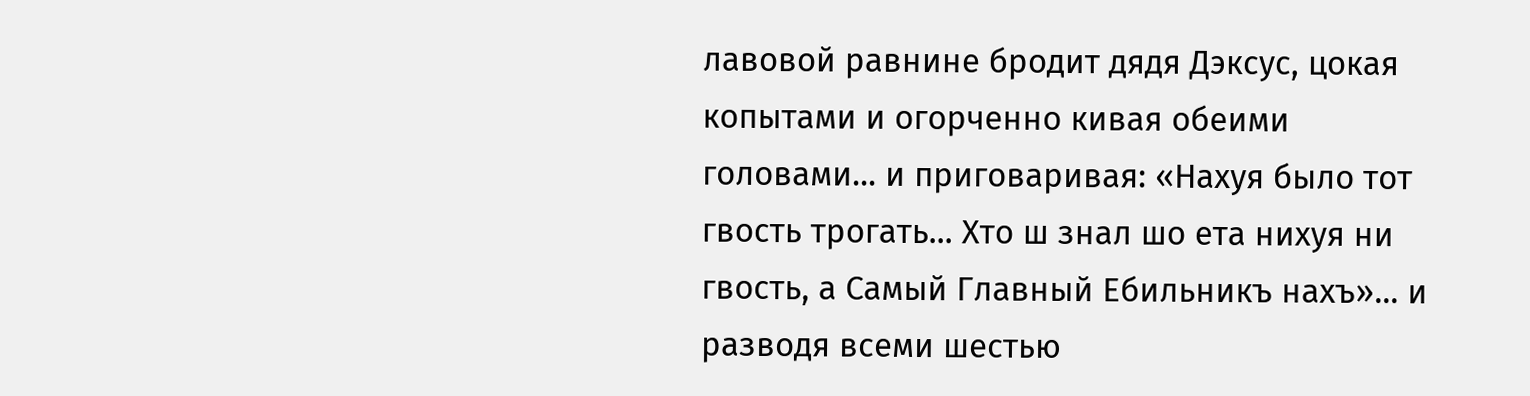лавовой равнине бродит дядя Дэксус, цокая копытами и огорченно кивая обеими головами... и приговаривая: «Нахуя было тот гвость трогать... Хто ш знал шо ета нихуя ни гвость, а Самый Главный Ебильникъ нахъ»... и разводя всеми шестью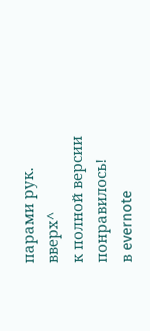парами рук.
вверх^
к полной версии
понравилось!
в evernote